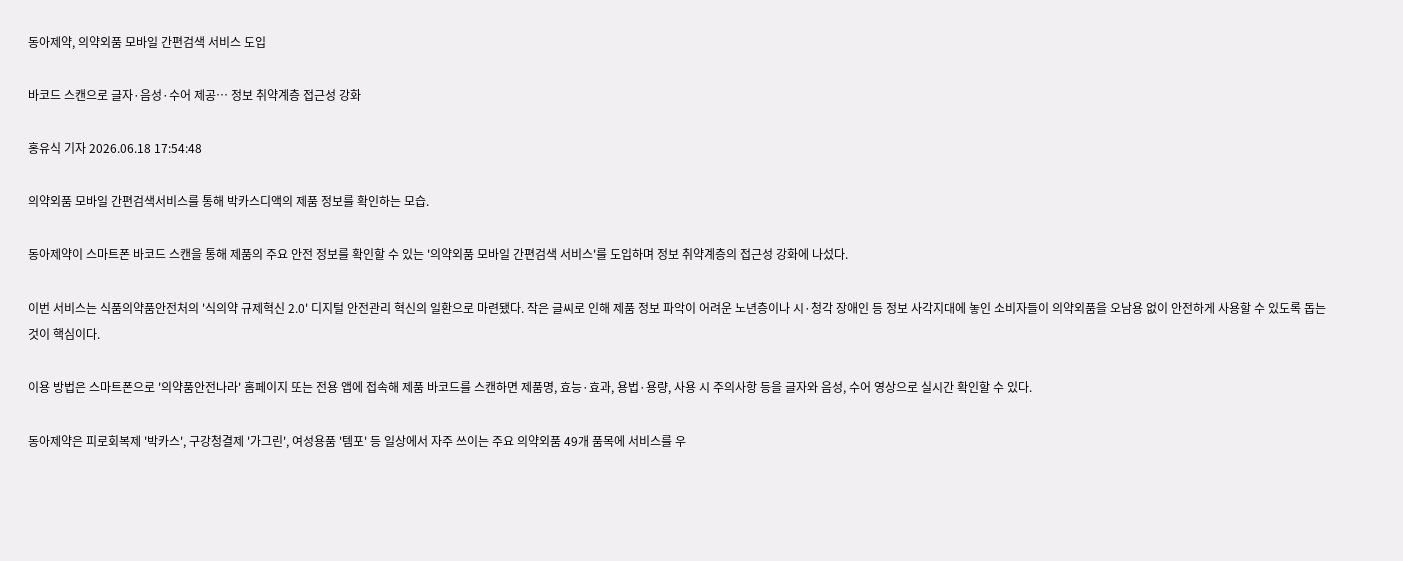동아제약, 의약외품 모바일 간편검색 서비스 도입

바코드 스캔으로 글자·음성·수어 제공… 정보 취약계층 접근성 강화

홍유식 기자 2026.06.18 17:54:48

의약외품 모바일 간편검색서비스를 통해 박카스디액의 제품 정보를 확인하는 모습.

동아제약이 스마트폰 바코드 스캔을 통해 제품의 주요 안전 정보를 확인할 수 있는 '의약외품 모바일 간편검색 서비스'를 도입하며 정보 취약계층의 접근성 강화에 나섰다.

이번 서비스는 식품의약품안전처의 '식의약 규제혁신 2.0' 디지털 안전관리 혁신의 일환으로 마련됐다. 작은 글씨로 인해 제품 정보 파악이 어려운 노년층이나 시·청각 장애인 등 정보 사각지대에 놓인 소비자들이 의약외품을 오남용 없이 안전하게 사용할 수 있도록 돕는 것이 핵심이다.

이용 방법은 스마트폰으로 '의약품안전나라' 홈페이지 또는 전용 앱에 접속해 제품 바코드를 스캔하면 제품명, 효능·효과, 용법·용량, 사용 시 주의사항 등을 글자와 음성, 수어 영상으로 실시간 확인할 수 있다.

동아제약은 피로회복제 '박카스', 구강청결제 '가그린', 여성용품 '템포' 등 일상에서 자주 쓰이는 주요 의약외품 49개 품목에 서비스를 우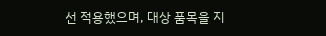선 적용했으며, 대상 품목을 지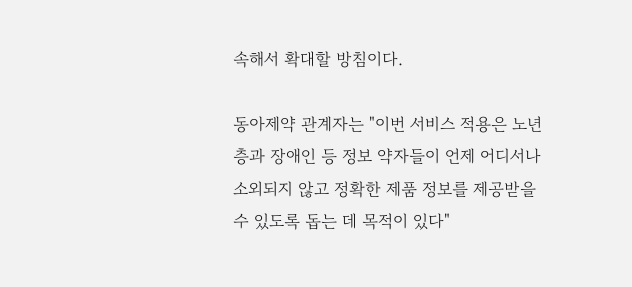속해서 확대할 방침이다.

동아제약 관계자는 "이번 서비스 적용은 노년층과 장애인 등 정보 약자들이 언제 어디서나 소외되지 않고 정확한 제품 정보를 제공받을 수 있도록 돕는 데 목적이 있다"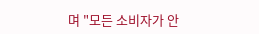며 "모든 소비자가 안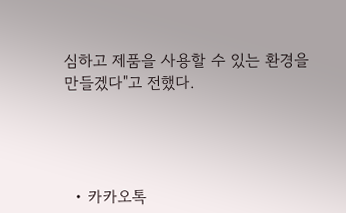심하고 제품을 사용할 수 있는 환경을 만들겠다"고 전했다.




  • 카카오톡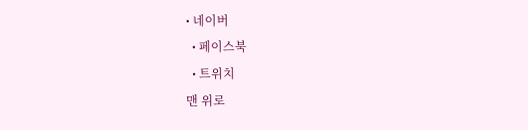• 네이버
  • 페이스북
  • 트위치
맨 위로